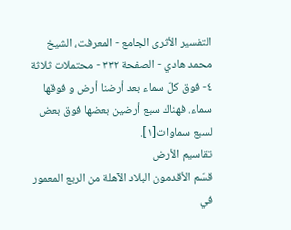التفسير الأثرى الجامع - المعرفت، الشيخ محمد هادي - الصفحة ٣٣٢ - محتملات ثلاثة
٤- فوق كلّ سماء بعد أرضنا أرض و فوقها سماء. فهناك سبع أرضين بعضها فوق بعض لسبع سماوات[١].
تقاسيم الأرض
قسّم الأقدمون البلاد الآهلة من الربع المعمور في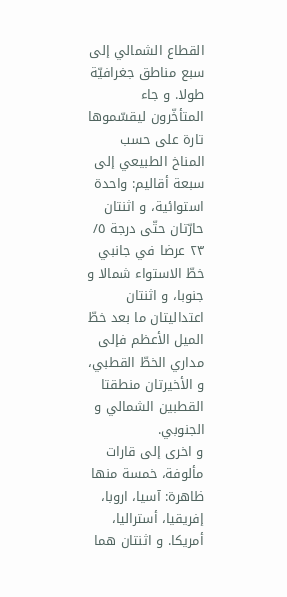القطاع الشمالي إلى سبع مناطق جغرافيّة طولا. و جاء المتأخّرون ليقسّموها تارة على حسب المناخ الطبيعي إلى سبعة أقاليم: واحدة استوائية، و اثنتان حارّتان حتّى درجة ٥/ ٢٣ عرضا في جانبي خطّ الاستواء شمالا و جنوبا، و اثنتان اعتداليتان ما بعد خطّ الميل الأعظم فإلى مداري الخطّ القطبي، و الأخيرتان منطقتا القطبين الشمالي و الجنوبي.
و اخرى إلى قارات مألوفة، خمسة منها ظاهرة: آسيا، اروبا، إفريقيا، أستراليا، أمريكا. و اثنتان هما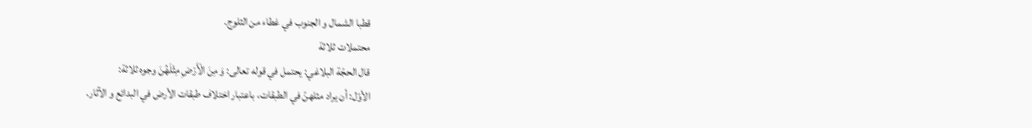قطبا الشمال و الجنوب في غطاء من الثلوج.
محتملات ثلاثة
قال الحجّة البلاغي: يحتمل في قوله تعالى: وَ مِنَ الْأَرْضِ مِثْلَهُنَ وجوه ثلاثة:
الأوّل: أن يراد مثلهنّ في الطبقات، باعتبار اختلاف طبقات الأرض في البدائع و الآثار.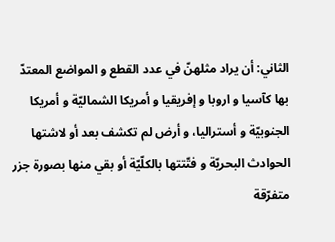الثاني: أن يراد مثلهنّ في عدد القطع و المواضع المعتدّ بها كآسيا و اروبا و إفريقيا و أمريكا الشماليّة و أمريكا الجنوبيّة و أستراليا، و أرض لم تكشف بعد أو لاشتها الحوادث البحريّة و فتّتتها بالكلّيّة أو بقي منها بصورة جزر متفرّقة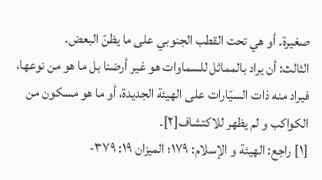صغيرة. أو هي تحت القطب الجنوبي على ما يظنّ البعض.
الثالث: أن يراد بالمماثل للسماوات هو غير أرضنا بل ما هو من نوعها، فيراد منه ذات السيّارات على الهيئة الجديدة، أو ما هو مسكون من الكواكب و لم يظهر للاكتشاف[٢].
[١] راجع: الهيئة و الإسلام: ١٧٩؛ الميزان ١٩: ٣٧٩-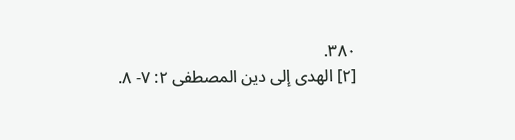٣٨٠.
[٢] الهدى إلى دين المصطفى ٢: ٧- ٨.